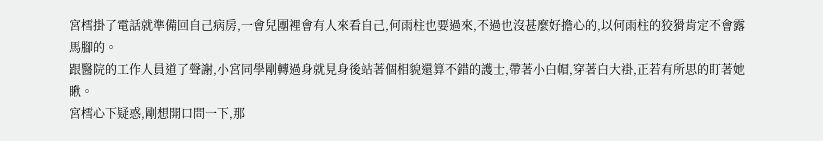宮樰掛了電話就準備回自己病房,一會兒團裡會有人來看自己,何雨柱也要過來,不過也沒甚麼好擔心的,以何雨柱的狡猾肯定不會露馬腳的。
跟醫院的工作人員道了聲謝,小宮同學剛轉過身就見身後站著個相貌還算不錯的護士,帶著小白帽,穿著白大褂,正若有所思的盯著她瞅。
宮樰心下疑惑,剛想開口問一下,那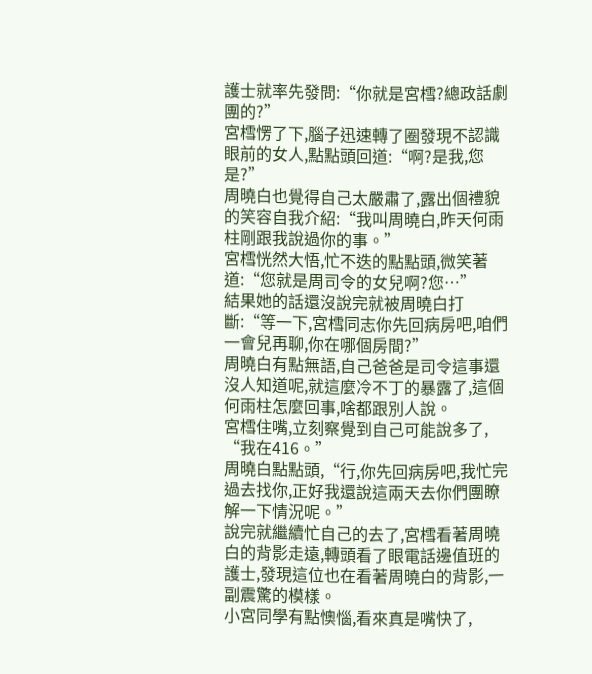護士就率先發問:“你就是宮樰?總政話劇團的?”
宮樰愣了下,腦子迅速轉了圈發現不認識眼前的女人,點點頭回道:“啊?是我,您是?”
周曉白也覺得自己太嚴肅了,露出個禮貌的笑容自我介紹:“我叫周曉白,昨天何雨柱剛跟我說過你的事。”
宮樰恍然大悟,忙不迭的點點頭,微笑著道:“您就是周司令的女兒啊?您…”
結果她的話還沒說完就被周曉白打斷:“等一下,宮樰同志你先回病房吧,咱們一會兒再聊,你在哪個房間?”
周曉白有點無語,自己爸爸是司令這事還沒人知道呢,就這麼冷不丁的暴露了,這個何雨柱怎麼回事,啥都跟別人說。
宮樰住嘴,立刻察覺到自己可能說多了,
“我在416。”
周曉白點點頭,“行,你先回病房吧,我忙完過去找你,正好我還說這兩天去你們團瞭解一下情況呢。”
說完就繼續忙自己的去了,宮樰看著周曉白的背影走遠,轉頭看了眼電話邊值班的護士,發現這位也在看著周曉白的背影,一副震驚的模樣。
小宮同學有點懊惱,看來真是嘴快了,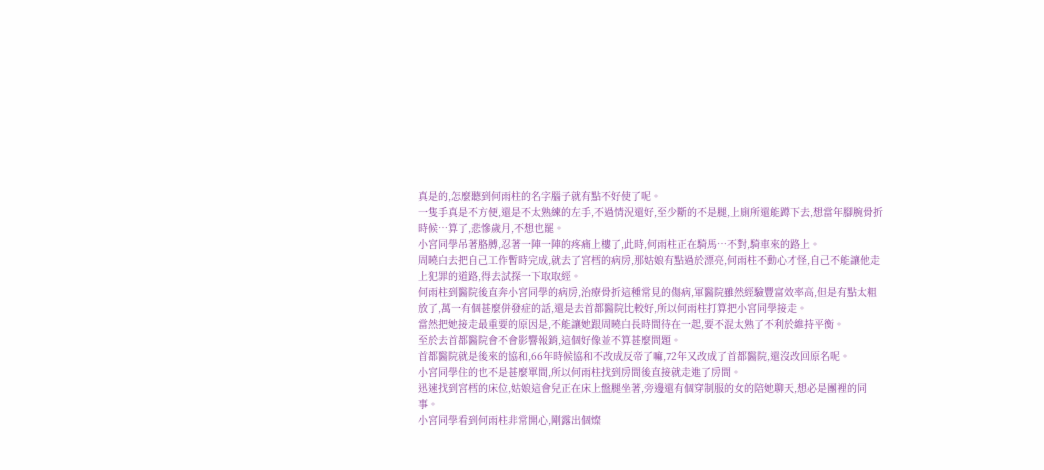真是的,怎麼聽到何雨柱的名字腦子就有點不好使了呢。
一隻手真是不方便,還是不太熟練的左手,不過情況還好,至少斷的不是腿,上廁所還能蹲下去,想當年腳腕骨折時候…算了,悲慘歲月,不想也罷。
小宮同學吊著胳膊,忍著一陣一陣的疼痛上樓了,此時,何雨柱正在騎馬…不對,騎車來的路上。
周曉白去把自己工作暫時完成,就去了宮樰的病房,那姑娘有點過於漂亮,何雨柱不動心才怪,自己不能讓他走上犯罪的道路,得去試探一下取取經。
何雨柱到醫院後直奔小宮同學的病房,治療骨折這種常見的傷病,軍醫院雖然經驗豐富效率高,但是有點太粗放了,萬一有個甚麼併發症的話,還是去首都醫院比較好,所以何雨柱打算把小宮同學接走。
當然把她接走最重要的原因是,不能讓她跟周曉白長時間待在一起,要不混太熟了不利於維持平衡。
至於去首都醫院會不會影響報銷,這個好像並不算甚麼問題。
首都醫院就是後來的協和,66年時候協和不改成反帝了嘛,72年又改成了首都醫院,還沒改回原名呢。
小宮同學住的也不是甚麼單間,所以何雨柱找到房間後直接就走進了房間。
迅速找到宮樰的床位,姑娘這會兒正在床上盤腿坐著,旁邊還有個穿制服的女的陪她聊天,想必是團裡的同事。
小宮同學看到何雨柱非常開心,剛露出個燦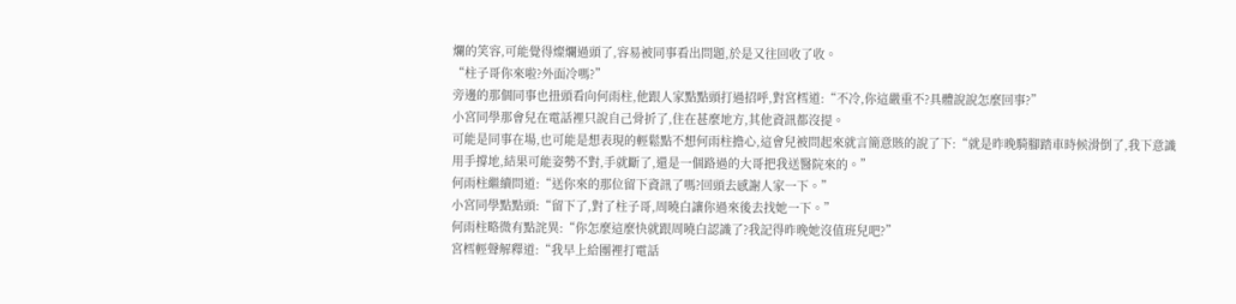爛的笑容,可能覺得燦爛過頭了,容易被同事看出問題,於是又往回收了收。
“柱子哥你來啦?外面冷嗎?”
旁邊的那個同事也扭頭看向何雨柱,他跟人家點點頭打過招呼,對宮樰道:“不冷,你這嚴重不?具體說說怎麼回事?”
小宮同學那會兒在電話裡只說自己骨折了,住在甚麼地方,其他資訊都沒提。
可能是同事在場,也可能是想表現的輕鬆點不想何雨柱擔心,這會兒被問起來就言簡意賅的說了下:“就是昨晚騎腳踏車時候滑倒了,我下意識用手撐地,結果可能姿勢不對,手就斷了,還是一個路過的大哥把我送醫院來的。”
何雨柱繼續問道:“送你來的那位留下資訊了嗎?回頭去感謝人家一下。”
小宮同學點點頭:“留下了,對了柱子哥,周曉白讓你過來後去找她一下。”
何雨柱略微有點詫異:“你怎麼這麼快就跟周曉白認識了?我記得昨晚她沒值班兒吧?”
宮樰輕聲解釋道:“我早上給團裡打電話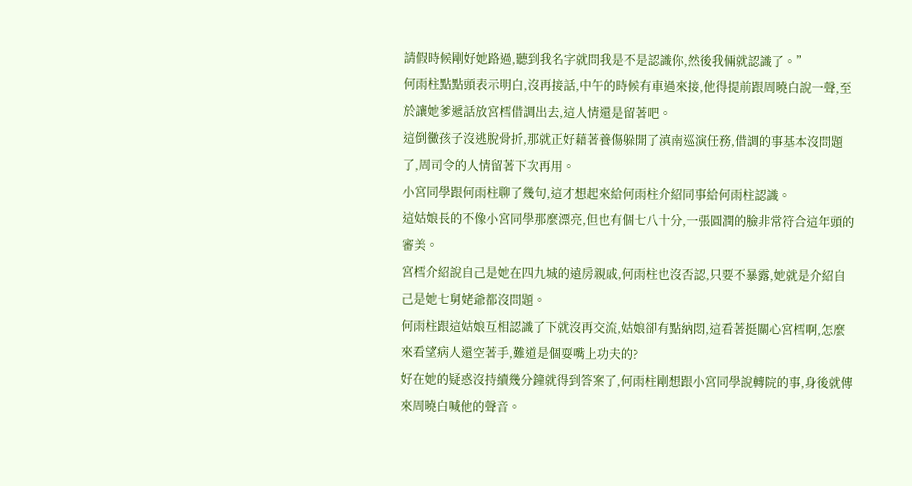請假時候剛好她路過,聽到我名字就問我是不是認識你,然後我倆就認識了。”
何雨柱點點頭表示明白,沒再接話,中午的時候有車過來接,他得提前跟周曉白說一聲,至於讓她爹遞話放宮樰借調出去,這人情還是留著吧。
這倒黴孩子沒逃脫骨折,那就正好藉著養傷躲開了滇南巡演任務,借調的事基本沒問題了,周司令的人情留著下次再用。
小宮同學跟何雨柱聊了幾句,這才想起來給何雨柱介紹同事給何雨柱認識。
這姑娘長的不像小宮同學那麼漂亮,但也有個七八十分,一張圓潤的臉非常符合這年頭的審美。
宮樰介紹說自己是她在四九城的遠房親戚,何雨柱也沒否認,只要不暴露,她就是介紹自己是她七舅姥爺都沒問題。
何雨柱跟這姑娘互相認識了下就沒再交流,姑娘卻有點納悶,這看著挺關心宮樰啊,怎麼來看望病人還空著手,難道是個耍嘴上功夫的?
好在她的疑惑沒持續幾分鐘就得到答案了,何雨柱剛想跟小宮同學說轉院的事,身後就傳來周曉白喊他的聲音。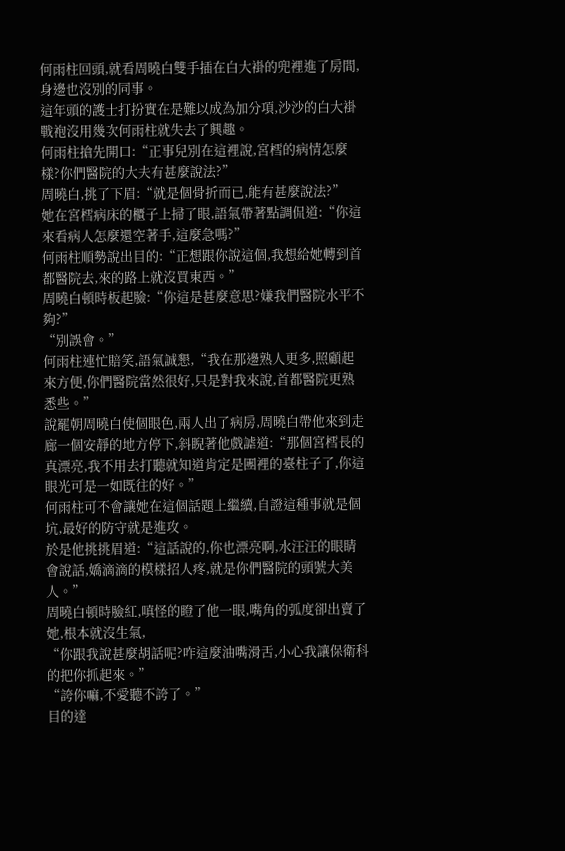何雨柱回頭,就看周曉白雙手插在白大褂的兜裡進了房間,身邊也沒別的同事。
這年頭的護士打扮實在是難以成為加分項,沙沙的白大褂戰袍沒用幾次何雨柱就失去了興趣。
何雨柱搶先開口:“正事兒別在這裡說,宮樰的病情怎麼樣?你們醫院的大夫有甚麼說法?”
周曉白,挑了下眉:“就是個骨折而已,能有甚麼說法?”
她在宮樰病床的櫃子上掃了眼,語氣帶著點調侃道:“你這來看病人怎麼還空著手,這麼急嗎?”
何雨柱順勢說出目的:“正想跟你說這個,我想給她轉到首都醫院去,來的路上就沒買東西。”
周曉白頓時板起臉:“你這是甚麼意思?嫌我們醫院水平不夠?”
“別誤會。”
何雨柱連忙賠笑,語氣誠懇,“我在那邊熟人更多,照顧起來方便,你們醫院當然很好,只是對我來說,首都醫院更熟悉些。”
說罷朝周曉白使個眼色,兩人出了病房,周曉白帶他來到走廊一個安靜的地方停下,斜睨著他戲謔道:“那個宮樰長的真漂亮,我不用去打聽就知道肯定是團裡的臺柱子了,你這眼光可是一如既往的好。”
何雨柱可不會讓她在這個話題上繼續,自證這種事就是個坑,最好的防守就是進攻。
於是他挑挑眉道:“這話說的,你也漂亮啊,水汪汪的眼睛會說話,嬌滴滴的模樣招人疼,就是你們醫院的頭號大美人。”
周曉白頓時臉紅,嗔怪的瞪了他一眼,嘴角的弧度卻出賣了她,根本就沒生氣,
“你跟我說甚麼胡話呢?咋這麼油嘴滑舌,小心我讓保衛科的把你抓起來。”
“誇你嘛,不愛聽不誇了。”
目的達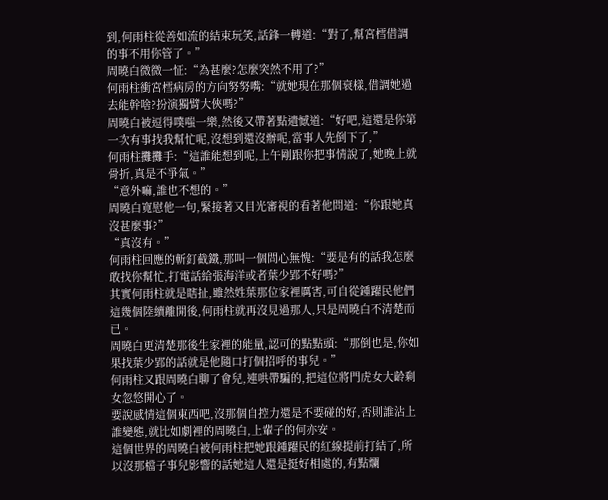到,何雨柱從善如流的結束玩笑,話鋒一轉道:“對了,幫宮樰借調的事不用你管了。”
周曉白微微一怔:“為甚麼?怎麼突然不用了?”
何雨柱衝宮樰病房的方向努努嘴:“就她現在那個衰樣,借調她過去能幹啥?扮演獨臂大俠嗎?”
周曉白被逗得噗嗤一樂,然後又帶著點遺憾道:“好吧,這還是你第一次有事找我幫忙呢,沒想到還沒辦呢,當事人先倒下了,”
何雨柱攤攤手:“這誰能想到呢,上午剛跟你把事情說了,她晚上就骨折,真是不爭氣。”
“意外嘛,誰也不想的。”
周曉白寬慰他一句,緊接著又目光審視的看著他問道:“你跟她真沒甚麼事?”
“真沒有。”
何雨柱回應的斬釘截鐵,那叫一個問心無愧:“要是有的話我怎麼敢找你幫忙,打電話給張海洋或者葉少郢不好嗎?”
其實何雨柱就是瞎扯,雖然姓葉那位家裡厲害,可自從鍾躍民他們這幾個陸續離開後,何雨柱就再沒見過那人,只是周曉白不清楚而已。
周曉白更清楚那後生家裡的能量,認可的點點頭:“那倒也是,你如果找葉少郢的話就是他隨口打個招呼的事兒。”
何雨柱又跟周曉白聊了會兒,連哄帶騙的,把這位將門虎女大齡剩女忽悠開心了。
要說感情這個東西吧,沒那個自控力還是不要碰的好,否則誰沾上誰變態,就比如劇裡的周曉白,上輩子的何亦安。
這個世界的周曉白被何雨柱把她跟鍾躍民的紅線提前打結了,所以沒那檔子事兒影響的話她這人還是挺好相處的,有點爛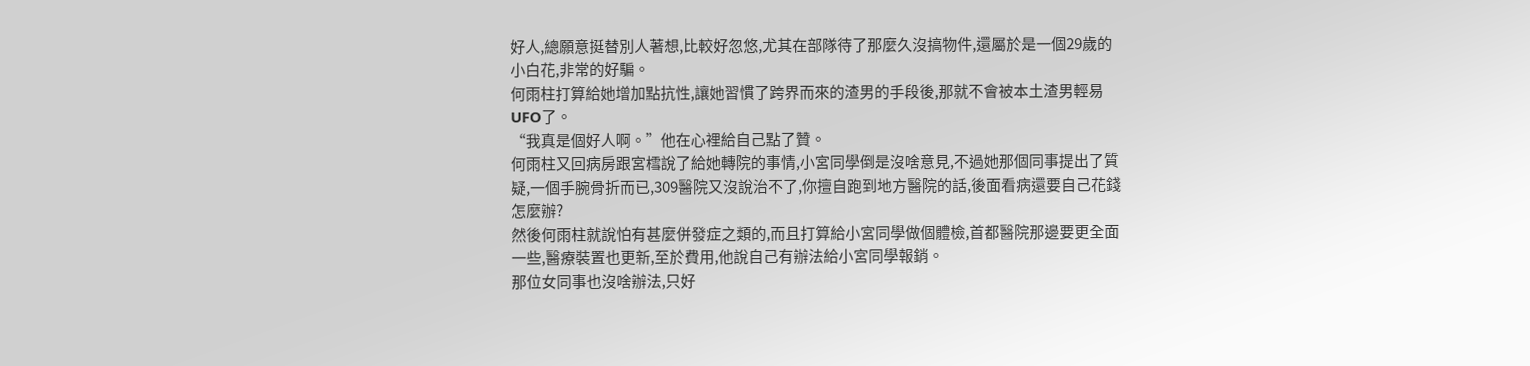好人,總願意挺替別人著想,比較好忽悠,尤其在部隊待了那麼久沒搞物件,還屬於是一個29歲的小白花,非常的好騙。
何雨柱打算給她增加點抗性,讓她習慣了跨界而來的渣男的手段後,那就不會被本土渣男輕易UFO了。
“我真是個好人啊。”他在心裡給自己點了贊。
何雨柱又回病房跟宮樰說了給她轉院的事情,小宮同學倒是沒啥意見,不過她那個同事提出了質疑,一個手腕骨折而已,309醫院又沒說治不了,你擅自跑到地方醫院的話,後面看病還要自己花錢怎麼辦?
然後何雨柱就說怕有甚麼併發症之類的,而且打算給小宮同學做個體檢,首都醫院那邊要更全面一些,醫療裝置也更新,至於費用,他說自己有辦法給小宮同學報銷。
那位女同事也沒啥辦法,只好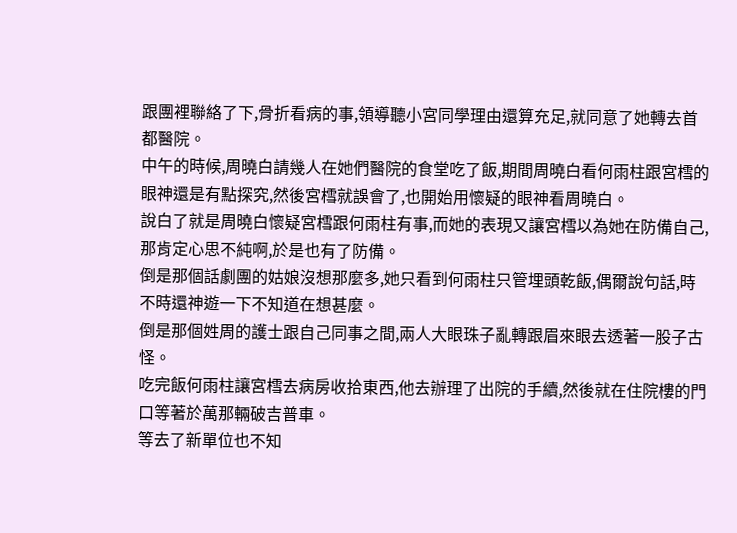跟團裡聯絡了下,骨折看病的事,領導聽小宮同學理由還算充足,就同意了她轉去首都醫院。
中午的時候,周曉白請幾人在她們醫院的食堂吃了飯,期間周曉白看何雨柱跟宮樰的眼神還是有點探究,然後宮樰就誤會了,也開始用懷疑的眼神看周曉白。
說白了就是周曉白懷疑宮樰跟何雨柱有事,而她的表現又讓宮樰以為她在防備自己,那肯定心思不純啊,於是也有了防備。
倒是那個話劇團的姑娘沒想那麼多,她只看到何雨柱只管埋頭乾飯,偶爾說句話,時不時還神遊一下不知道在想甚麼。
倒是那個姓周的護士跟自己同事之間,兩人大眼珠子亂轉跟眉來眼去透著一股子古怪。
吃完飯何雨柱讓宮樰去病房收拾東西,他去辦理了出院的手續,然後就在住院樓的門口等著於萬那輛破吉普車。
等去了新單位也不知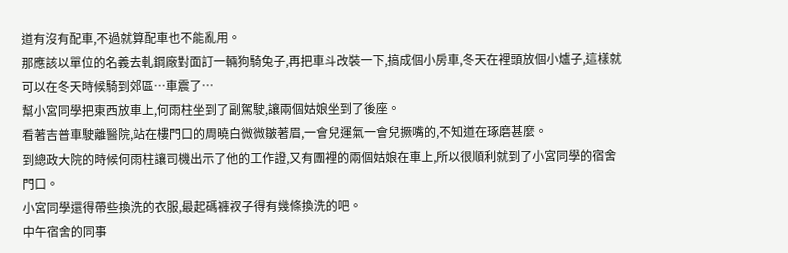道有沒有配車,不過就算配車也不能亂用。
那應該以單位的名義去軋鋼廠對面訂一輛狗騎兔子,再把車斗改裝一下,搞成個小房車,冬天在裡頭放個小爐子,這樣就可以在冬天時候騎到郊區…車震了…
幫小宮同學把東西放車上,何雨柱坐到了副駕駛,讓兩個姑娘坐到了後座。
看著吉普車駛離醫院,站在樓門口的周曉白微微皺著眉,一會兒運氣一會兒撅嘴的,不知道在琢磨甚麼。
到總政大院的時候何雨柱讓司機出示了他的工作證,又有團裡的兩個姑娘在車上,所以很順利就到了小宮同學的宿舍門口。
小宮同學還得帶些換洗的衣服,最起碼褲衩子得有幾條換洗的吧。
中午宿舍的同事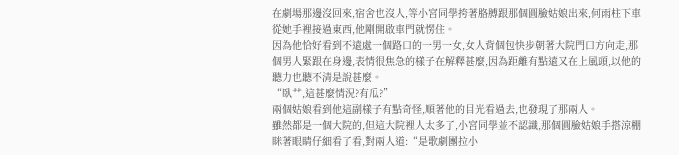在劇場那邊沒回來,宿舍也沒人,等小宮同學挎著胳膊跟那個圓臉姑娘出來,何雨柱下車從她手裡接過東西,他剛開啟車門就愣住。
因為他恰好看到不遠處一個路口的一男一女,女人背個包快步朝著大院門口方向走,那個男人緊跟在身邊,表情很焦急的樣子在解釋甚麼,因為距離有點遠又在上風頭,以他的聽力也聽不清是說甚麼。
“臥艹,這甚麼情況?有瓜?”
兩個姑娘看到他這副樣子有點奇怪,順著他的目光看過去,也發現了那兩人。
雖然都是一個大院的,但這大院裡人太多了,小宮同學並不認識,那個圓臉姑娘手搭涼棚眯著眼睛仔細看了看,對兩人道:“是歌劇團拉小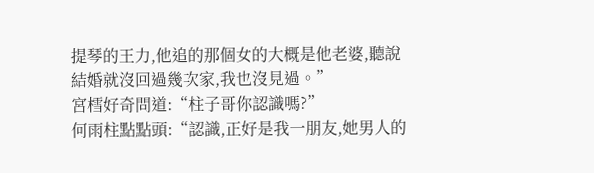提琴的王力,他追的那個女的大概是他老婆,聽說結婚就沒回過幾次家,我也沒見過。”
宮樰好奇問道:“柱子哥你認識嗎?”
何雨柱點點頭:“認識,正好是我一朋友,她男人的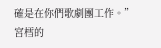確是在你們歌劇團工作。”
宮樰的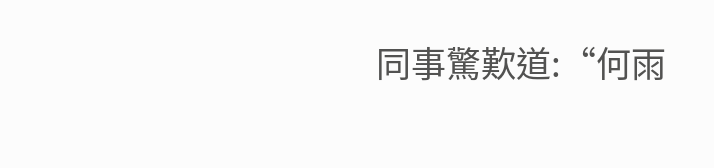同事驚歎道:“何雨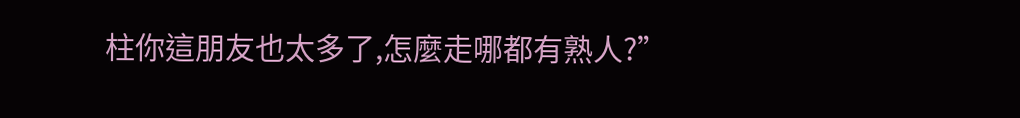柱你這朋友也太多了,怎麼走哪都有熟人?”